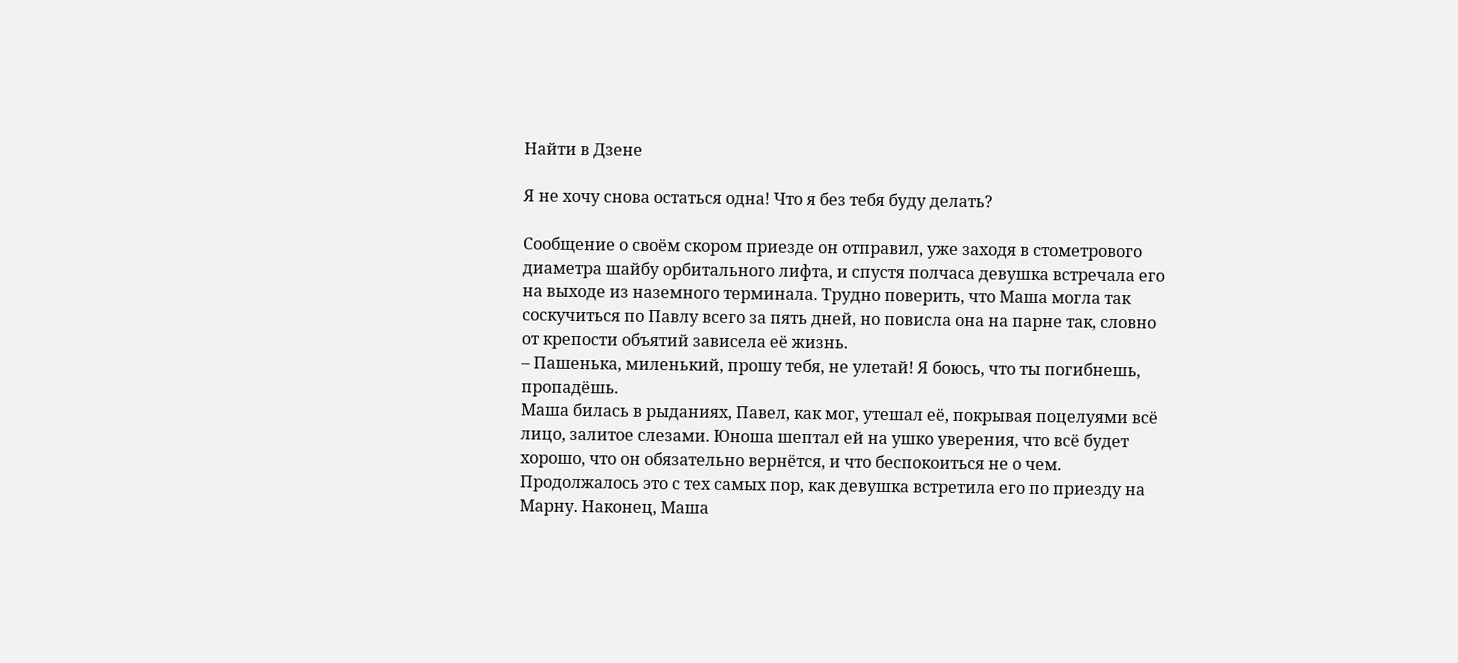Найти в Дзене

Я не хочу снова остаться одна! Что я без тебя буду делать?

Сообщение о своём скором приезде он отправил, уже заходя в стометрового диаметра шайбу орбитального лифта, и спустя полчаса девушка встречала его на выходе из наземного терминала. Трудно поверить, что Маша могла так соскучиться по Павлу всего за пять дней, но повисла она на парне так, словно от крепости объятий зависела её жизнь.
– Пашенька, миленький, прошу тебя, не улетай! Я боюсь, что ты погибнешь, пропадёшь.
Маша билась в рыданиях, Павел, как мог, утешал её, покрывая поцелуями всё лицо, залитое слезами. Юноша шептал ей на ушко уверения, что всё будет хорошо, что он обязательно вернётся, и что беспокоиться не о чем. Продолжалось это с тех самых пор, как девушка встретила его по приезду на Марну. Наконец, Маша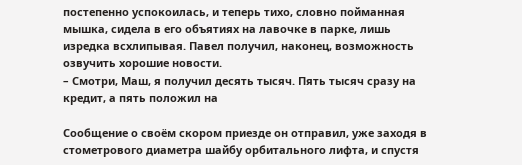постепенно успокоилась, и теперь тихо, словно пойманная мышка, сидела в его объятиях на лавочке в парке, лишь изредка всхлипывая. Павел получил, наконец, возможность озвучить хорошие новости.
– Смотри, Маш, я получил десять тысяч. Пять тысяч сразу на кредит, а пять положил на

Сообщение о своём скором приезде он отправил, уже заходя в стометрового диаметра шайбу орбитального лифта, и спустя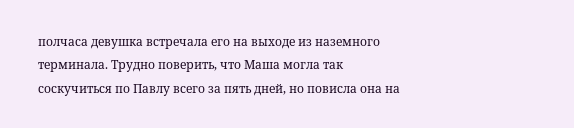полчаса девушка встречала его на выходе из наземного терминала. Трудно поверить, что Маша могла так соскучиться по Павлу всего за пять дней, но повисла она на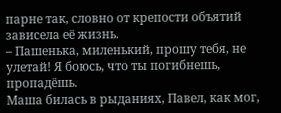парне так, словно от крепости объятий зависела её жизнь.
– Пашенька, миленький, прошу тебя, не улетай! Я боюсь, что ты погибнешь, пропадёшь.
Маша билась в рыданиях, Павел, как мог,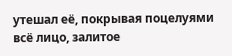утешал её, покрывая поцелуями всё лицо, залитое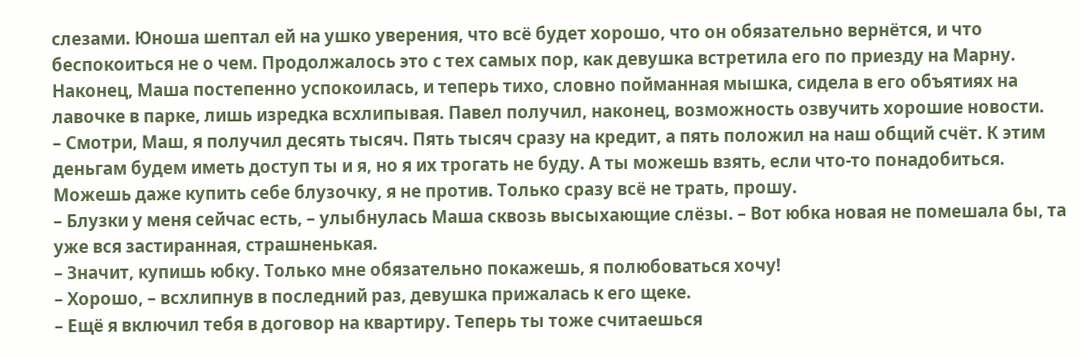слезами. Юноша шептал ей на ушко уверения, что всё будет хорошо, что он обязательно вернётся, и что беспокоиться не о чем. Продолжалось это с тех самых пор, как девушка встретила его по приезду на Марну. Наконец, Маша постепенно успокоилась, и теперь тихо, словно пойманная мышка, сидела в его объятиях на лавочке в парке, лишь изредка всхлипывая. Павел получил, наконец, возможность озвучить хорошие новости.
– Смотри, Маш, я получил десять тысяч. Пять тысяч сразу на кредит, а пять положил на наш общий счёт. К этим деньгам будем иметь доступ ты и я, но я их трогать не буду. А ты можешь взять, если что-то понадобиться. Можешь даже купить себе блузочку, я не против. Только сразу всё не трать, прошу.
– Блузки у меня сейчас есть, – улыбнулась Маша сквозь высыхающие слёзы. – Вот юбка новая не помешала бы, та уже вся застиранная, страшненькая.
– Значит, купишь юбку. Только мне обязательно покажешь, я полюбоваться хочу!
– Хорошо, – всхлипнув в последний раз, девушка прижалась к его щеке.
– Ещё я включил тебя в договор на квартиру. Теперь ты тоже считаешься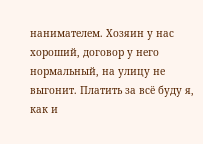нанимателем. Хозяин у нас хороший, договор у него нормальный, на улицу не выгонит. Платить за всё буду я, как и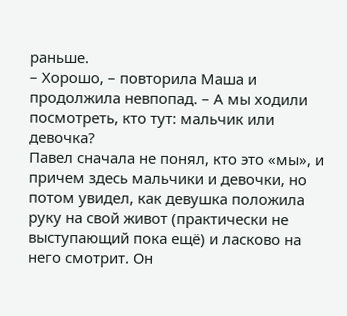раньше.
– Хорошо, – повторила Маша и продолжила невпопад. – А мы ходили посмотреть, кто тут: мальчик или девочка?
Павел сначала не понял, кто это «мы», и причем здесь мальчики и девочки, но потом увидел, как девушка положила руку на свой живот (практически не выступающий пока ещё) и ласково на него смотрит. Он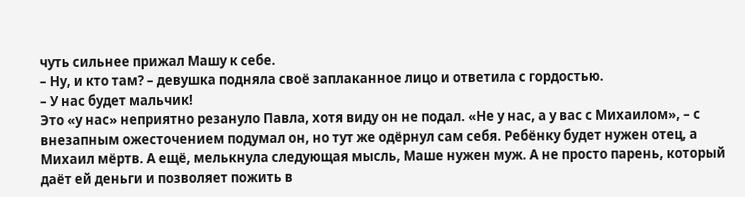чуть сильнее прижал Машу к себе.
– Ну, и кто там? – девушка подняла своё заплаканное лицо и ответила с гордостью.
– У нас будет мальчик!
Это «у нас» неприятно резануло Павла, хотя виду он не подал. «Не у нас, а у вас с Михаилом», – с внезапным ожесточением подумал он, но тут же одёрнул сам себя. Ребёнку будет нужен отец, а Михаил мёртв. А ещё, мелькнула следующая мысль, Маше нужен муж. А не просто парень, который даёт ей деньги и позволяет пожить в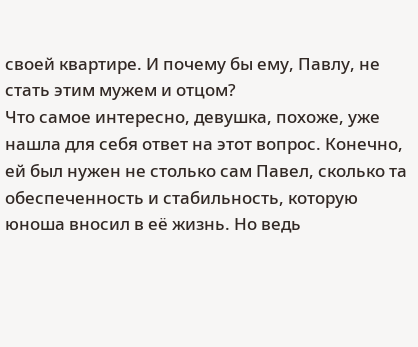своей квартире. И почему бы ему, Павлу, не стать этим мужем и отцом?
Что самое интересно, девушка, похоже, уже нашла для себя ответ на этот вопрос. Конечно, ей был нужен не столько сам Павел, сколько та обеспеченность и стабильность, которую юноша вносил в её жизнь. Но ведь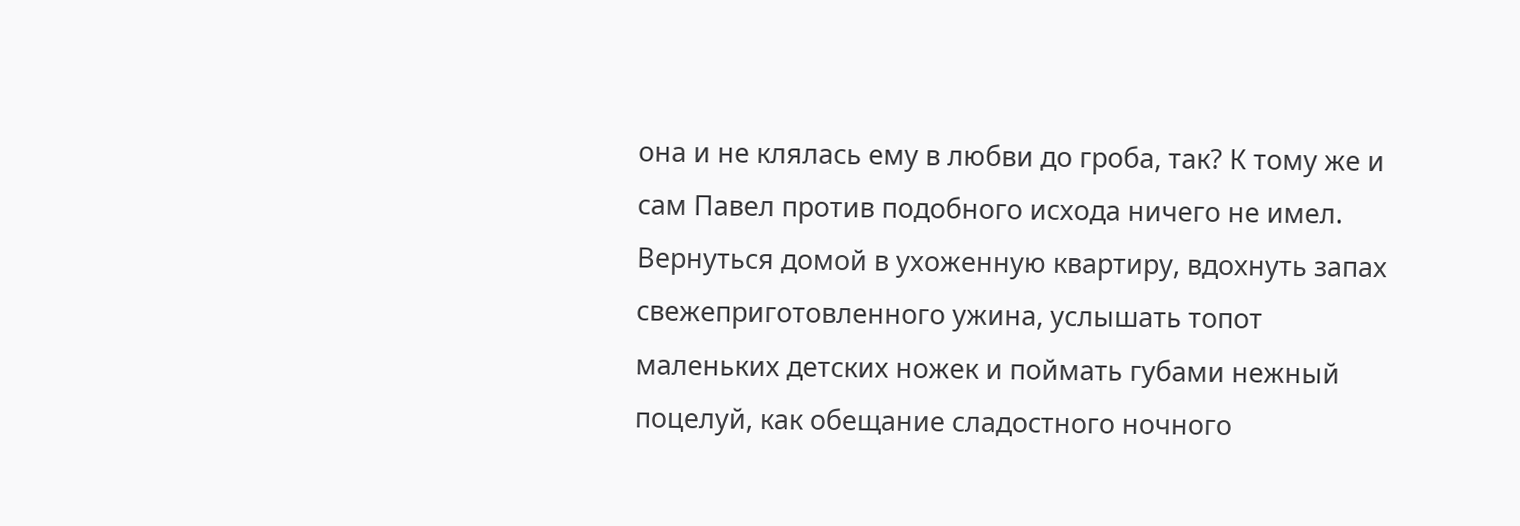она и не клялась ему в любви до гроба, так? К тому же и сам Павел против подобного исхода ничего не имел. Вернуться домой в ухоженную квартиру, вдохнуть запах свежеприготовленного ужина, услышать топот маленьких детских ножек и поймать губами нежный поцелуй, как обещание сладостного ночного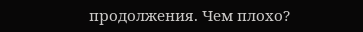продолжения. Чем плохо?